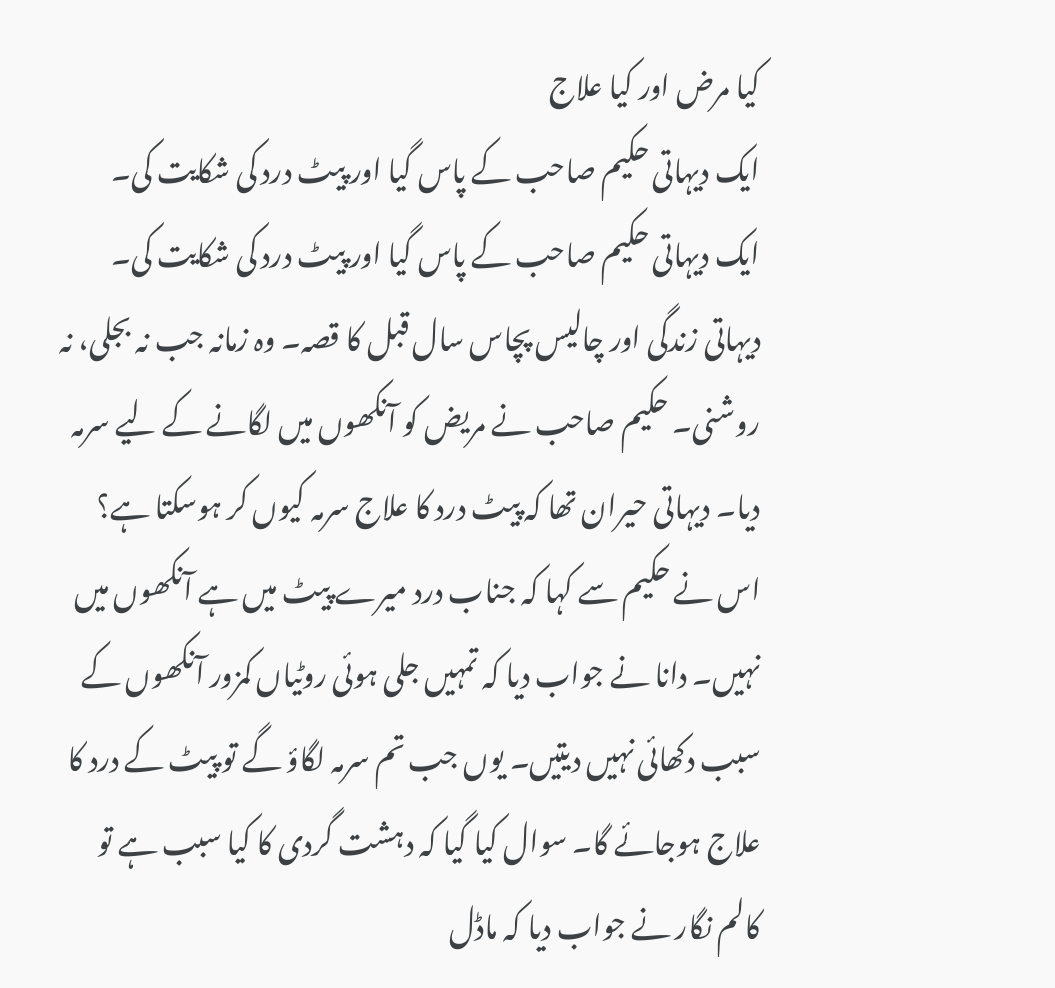کیا مرض اور کیا علاج
ایک دیہاتی حکیم صاحب کے پاس گیا اور پیٹ درد کی شکایت کی۔
ایک دیہاتی حکیم صاحب کے پاس گیا اور پیٹ درد کی شکایت کی۔ دیہاتی زندگی اور چالیس پچاس سال قبل کا قصہ۔ وہ زمانہ جب نہ بجلی، نہ روشنی۔ حکیم صاحب نے مریض کو آنکھوں میں لگانے کے لیے سرمہ دیا۔ دیہاتی حیران تھا کہ پیٹ درد کا علاج سرمہ کیوں کر ہوسکتا ہے؟ اس نے حکیم سے کہا کہ جناب درد میرے پیٹ میں ہے آنکھوں میں نہیں۔ دانا نے جواب دیا کہ تمہیں جلی ہوئی روٹیاں کمزور آنکھوں کے سبب دکھائی نہیں دیتیں۔ یوں جب تم سرمہ لگاؤ گے تو پیٹ کے درد کا علاج ہوجائے گا۔ سوال کیا گیا کہ دہشت گردی کا کیا سبب ہے تو کالم نگار نے جواب دیا کہ ماڈل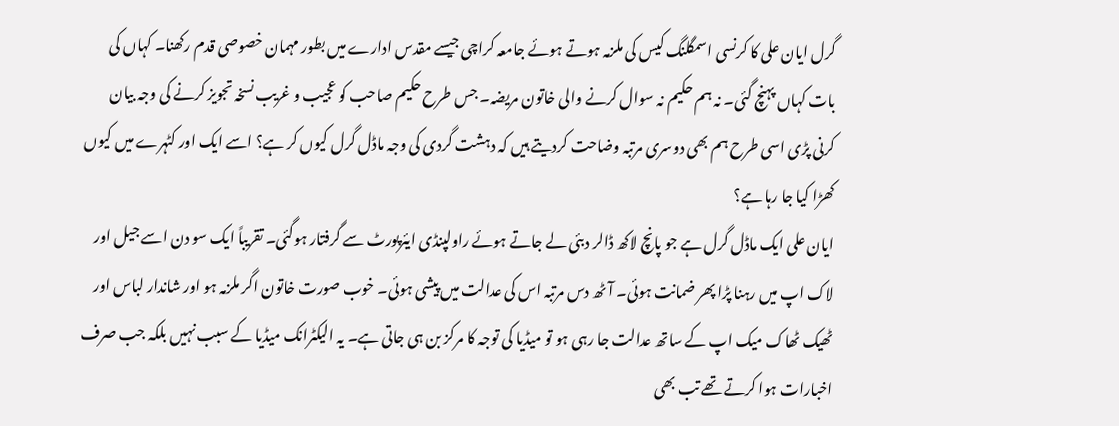گرل ایان علی کا کرنسی اسمگلنگ کیس کی ملزمہ ہوتے ہوئے جامعہ کراچی جیسے مقدس ادارے میں بطور مہمان خصوصی قدم رکھنا۔ کہاں کی بات کہاں پہنچ گئی۔ نہ ہم حکیم نہ سوال کرنے والی خاتون مریضہ۔ جس طرح حکیم صاحب کو عجیب و غریب نسخہ تجویز کرنے کی وجہ بیان کرنی پڑی اسی طرح ہم بھی دوسری مرتبہ وضاحت کردیتے ہیں کہ دہشت گردی کی وجہ ماڈل گرل کیوں کر ہے؟ اسے ایک اور کٹہرے میں کیوں کھڑا کیا جا رہا ہے؟
ایان علی ایک ماڈل گرل ہے جو پانچ لاکھ ڈالر دبئی لے جاتے ہوئے راولپنڈی ایئرپورٹ سے گرفتار ہوگئی۔ تقریباً ایک سو دن اسے جیل اور لاک اپ میں رہنا پڑا پھر ضمانت ہوئی۔ آٹھ دس مرتبہ اس کی عدالت میں پیشی ہوئی۔ خوب صورت خاتون اگر ملزمہ ہو اور شاندار لباس اور ٹھیک ٹھاک میک اپ کے ساتھ عدالت جا رہی ہو تو میڈیا کی توجہ کا مرکز بن ہی جاتی ہے۔ یہ الیکٹرانک میڈیا کے سبب نہیں بلکہ جب صرف اخبارات ہوا کرتے تھے تب بھی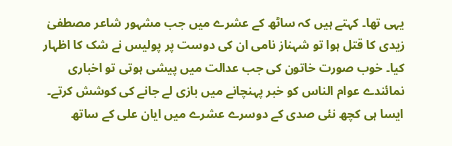یہی تھا۔ کہتے ہیں کہ ساٹھ کے عشرے میں جب مشہور شاعر مصطفیٰ زیدی کا قتل ہوا تو شہناز نامی ان کی دوست پر پولیس نے شک کا اظہار کیا۔ خوب صورت خاتون کی جب عدالت میں پیشی ہوتی تو اخباری نمائندے عوام الناس کو خبر پہنچانے میں بازی لے جانے کی کوشش کرتے۔ ایسا ہی کچھ نئی صدی کے دوسرے عشرے میں ایان علی کے ساتھ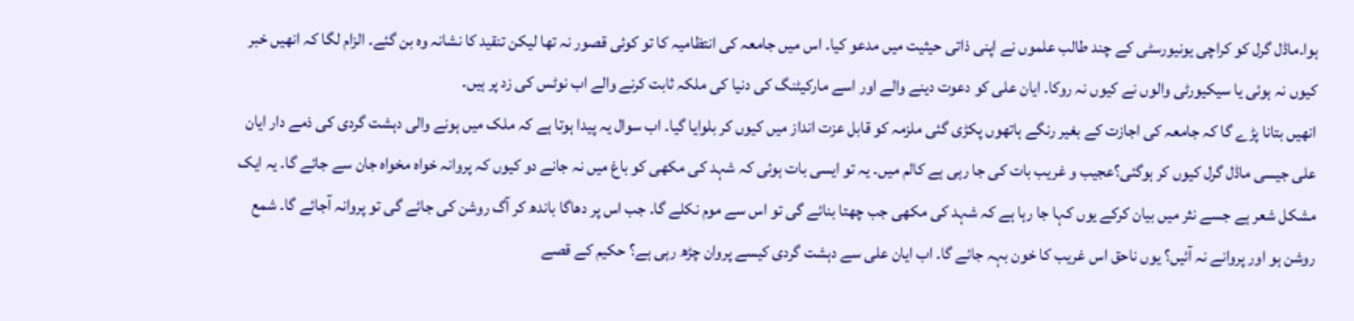ہوا۔ماڈل گرل کو کراچی یونیورسٹی کے چند طالب علموں نے اپنی ذاتی حیثیت میں مدعو کیا۔ اس میں جامعہ کی انتظامیہ کا تو کوئی قصور نہ تھا لیکن تنقید کا نشانہ وہ بن گئے۔ الزام لگا کہ انھیں خبر کیوں نہ ہوئی یا سیکیورٹی والوں نے کیوں نہ روکا۔ ایان علی کو دعوت دینے والے اور اسے مارکیٹنگ کی دنیا کی ملکہ ثابت کرنے والے اب نوٹس کی زد پر ہیں۔
انھیں بتانا پڑے گا کہ جامعہ کی اجازت کے بغیر رنگے ہاتھوں پکڑی گئی ملزمہ کو قابل عزت انداز میں کیوں کر بلوایا گیا۔ اب سوال یہ پیدا ہوتا ہے کہ ملک میں ہونے والی دہشت گردی کی ذمے دار ایان علی جیسی ماڈل گرل کیوں کر ہوگئی؟عجیب و غریب بات کی جا رہی ہے کالم میں۔ یہ تو ایسی بات ہوئی کہ شہد کی مکھی کو باغ میں نہ جانے دو کیوں کہ پروانہ خواہ مخواہ جان سے جائے گا۔ یہ ایک مشکل شعر ہے جسے نثر میں بیان کرکے یوں کہا جا رہا ہے کہ شہد کی مکھی جب چھتا بنائے گی تو اس سے موم نکلے گا۔ جب اس پر دھاگا باندھ کر آگ روشن کی جائے گی تو پروانہ آجائے گا۔ شمع روشن ہو اور پروانے نہ آئیں؟ یوں ناحق اس غریب کا خون بہہ جائے گا۔ اب ایان علی سے دہشت گردی کیسے پروان چڑھ رہی ہے؟ حکیم کے قصے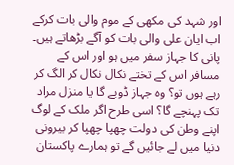اور شہد کی مکھی کے موم والی بات کرکے اب ایان علی والی بات کو آگے بڑھاتے ہیں۔ پانی کا جہاز سفر میں ہو اور اس کے مسافر اس کے تختے نکال نکال کر الگ کر رہے ہوں تو؟ وہ جہاز ڈوبے گا یا منزل مراد تک پہنچے گا؟ اسی طرح اگر ملک کے لوگ اپنے وطن کی دولت چھپا چھپا کر بیرونی دنیا میں لے جائیں گے تو ہمارے پاکستان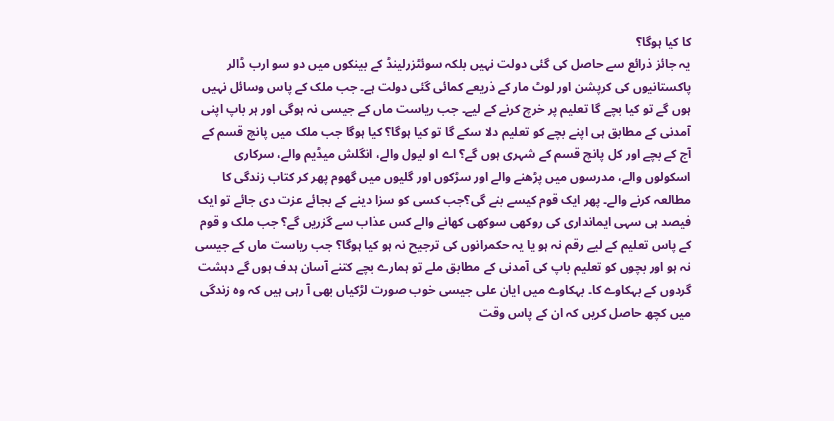کا کیا ہوگا؟
یہ جائز ذرائع سے حاصل کی گئی دولت نہیں بلکہ سوئٹزرلینڈ کے بینکوں میں دو سو ارب ڈالر پاکستانیوں کی کرپشن اور لوٹ مار کے ذریعے کمائی گئی دولت ہے۔ جب ملک کے پاس وسائل نہیں ہوں گے تو کیا بچے گا تعلیم پر خرچ کرنے کے لیے۔ جب ریاست ماں کے جیسی نہ ہوگی اور ہر باپ اپنی آمدنی کے مطابق ہی اپنے بچے کو تعلیم دلا سکے گا تو کیا ہوگا؟ کیا ہوگا جب ملک میں پانچ قسم کے آج کے بچے اور کل پانچ قسم کے شہری ہوں گے؟ اے او لیول والے، انگلش میڈیم والے، سرکاری اسکولوں والے، مدرسوں میں پڑھنے والے اور سڑکوں اور گلیوں میں گھوم پھر کر کتاب زندگی کا مطالعہ کرنے والے۔ پھر ایک قوم کیسے بنے گی؟جب کسی کو سزا دینے کے بجائے عزت دی جائے تو ایک فیصد ہی سہی ایمانداری کی روکھی سوکھی کھانے والے کس عذاب سے گزریں گے؟ جب ملک و قوم کے پاس تعلیم کے لیے رقم نہ ہو یا یہ حکمرانوں کی ترجیح نہ ہو کیا ہوگا؟ جب ریاست ماں کے جیسی نہ ہو اور بچوں کو تعلیم باپ کی آمدنی کے مطابق ملے تو ہمارے بچے کتنے آسان ہدف ہوں گے دہشت گردوں کے بہکاوے کا۔ بہکاوے میں ایان علی جیسی خوب صورت لڑکیاں بھی آ رہی ہیں کہ وہ زندگی میں کچھ حاصل کریں کہ ان کے پاس وقت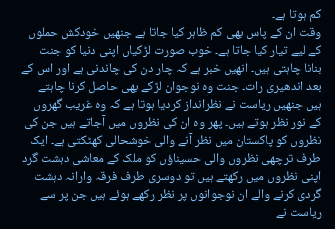کم ہوتا ہے۔
وقت ان کے پاس بھی کم ظاہر کیا جاتا ہے جنھیں خودکش حملوں کے لیے تیار کیا جاتا ہے۔ خوب صورت لڑکیاں اپنی دنیا کو جنت بنانا چاہتی ہیں۔ انھیں خبر ہے کہ چار دن کی چاندنی ہے اور اس کے بعد اندھیری رات۔ جنت وہ نوجوان لڑکے بھی حاصل کرنا چاہتے ہیں جنھیں ریاست نے نظرانداز کردیا ہوتا ہے کہ وہ غریب گھروں کے نور نظر ہوتے ہیں۔ پھر وہ ان کی نظروں میں آجاتے ہیں جن کی نظروں کو پاکستان میں نظر آنے والی خوشحالی کھٹکتی ہے۔ ایک طرف ترچھی نظروں والی حسیناؤں کو ملک کے معاشی دہشت گرد اپنی نظروں میں رکھتے ہیں تو دوسری طرف فرقہ وارانہ دہشت گردی کرنے والے ان نوجوانوں پر نظر رکھے ہوئے ہیں جن پر سے ریاست نے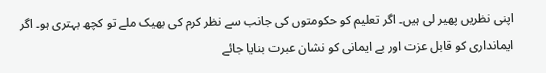اپنی نظریں پھیر لی ہیں۔ اگر تعلیم کو حکومتوں کی جانب سے نظر کرم کی بھیک ملے تو کچھ بہتری ہو۔ اگر ایمانداری کو قابل عزت اور بے ایمانی کو نشان عبرت بنایا جائے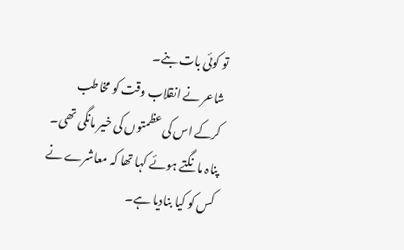تو کوئی بات بنے۔
شاعر نے انقلاب وقت کو مخاطب کرکے اس کی عظمتوں کی خیر مانگی تھی۔ پناہ مانگتے ہوئے کہا تھا کہ معاشرے نے کس کو کیا بنادیا ہے۔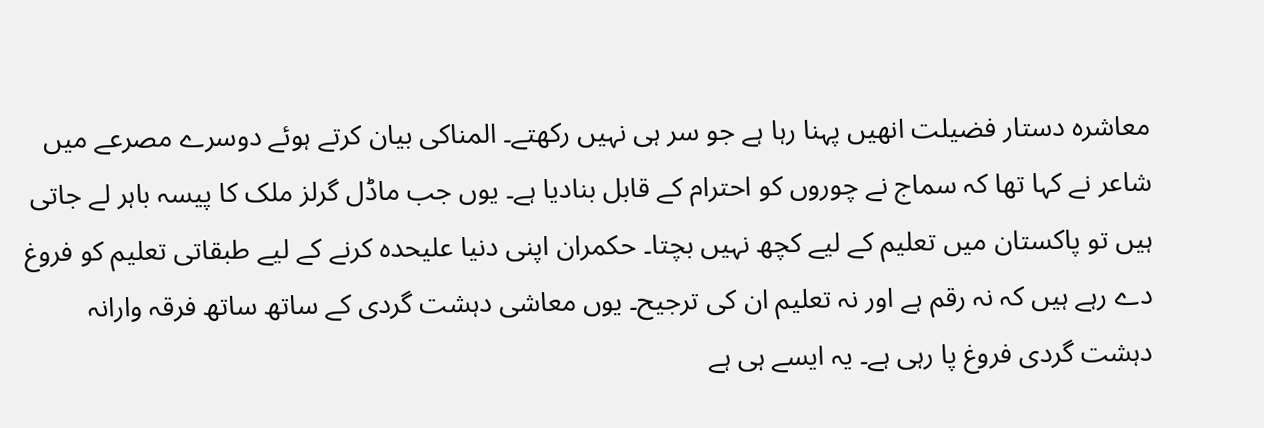معاشرہ دستار فضیلت انھیں پہنا رہا ہے جو سر ہی نہیں رکھتے۔ المناکی بیان کرتے ہوئے دوسرے مصرعے میں شاعر نے کہا تھا کہ سماج نے چوروں کو احترام کے قابل بنادیا ہے۔ یوں جب ماڈل گرلز ملک کا پیسہ باہر لے جاتی ہیں تو پاکستان میں تعلیم کے لیے کچھ نہیں بچتا۔ حکمران اپنی دنیا علیحدہ کرنے کے لیے طبقاتی تعلیم کو فروغ دے رہے ہیں کہ نہ رقم ہے اور نہ تعلیم ان کی ترجیح۔ یوں معاشی دہشت گردی کے ساتھ ساتھ فرقہ وارانہ دہشت گردی فروغ پا رہی ہے۔ یہ ایسے ہی ہے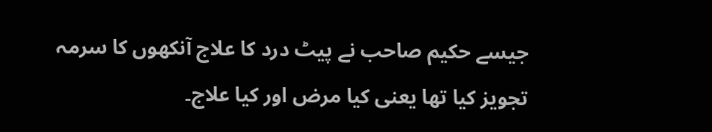جیسے حکیم صاحب نے پیٹ درد کا علاج آنکھوں کا سرمہ تجویز کیا تھا یعنی کیا مرض اور کیا علاج۔